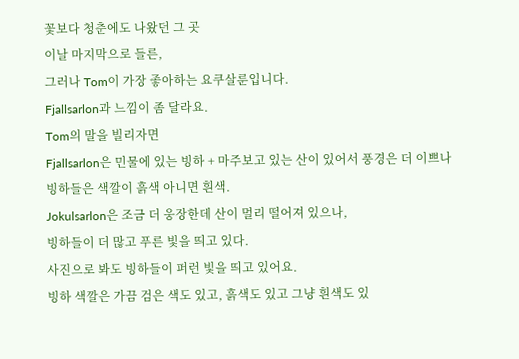꽃보다 청춘에도 나왔던 그 곳
이날 마지막으로 들른,
그러나 Tom이 가장 좋아하는 요쿠살룬입니다.
Fjallsarlon과 느낌이 좀 달라요.
Tom의 말을 빌리자면
Fjallsarlon은 민물에 있는 빙하 + 마주보고 있는 산이 있어서 풍경은 더 이쁘나
빙하들은 색깔이 흙색 아니면 흰색.
Jokulsarlon은 조금 더 웅장한데 산이 멀리 떨어져 있으나,
빙하들이 더 많고 푸른 빛을 띄고 있다.
사진으로 봐도 빙하들이 퍼런 빛을 띄고 있어요.
빙하 색깔은 가끔 검은 색도 있고, 흙색도 있고 그냥 흰색도 있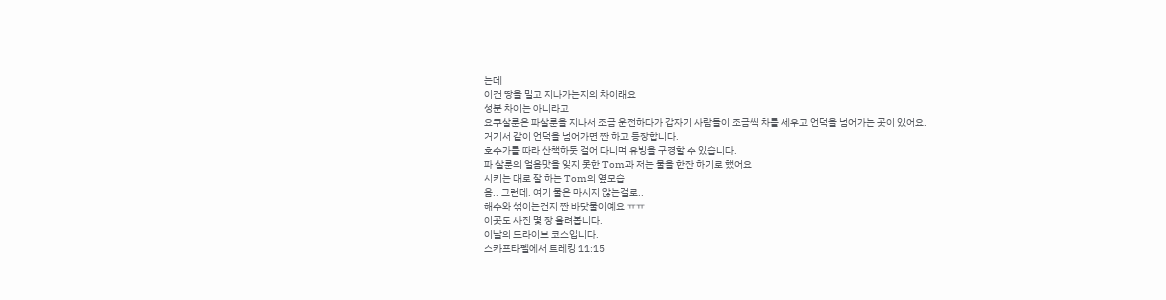는데
이건 땅을 밀고 지나가는지의 차이래요
성분 차이는 아니라고
요쿠살룬은 파살룬을 지나서 조금 운전하다가 갑자기 사람들이 조금씩 차를 세우고 언덕을 넘어가는 곳이 있어요.
거기서 같이 언덕을 넘어가면 짠 하고 등장합니다.
호수가를 따라 산책하듯 걸어 다니며 유빙을 구경할 수 있습니다.
파 살룬의 얼음맛을 잊지 못한 Tom과 저는 물을 한잔 하기로 했어요
시키는 대로 잘 하는 Tom의 옆모습
음.. 그런데. 여기 물은 마시지 않는걸로..
해수와 섞이는건지 짠 바닷물이예요 ㅠㅠ
이곳도 사진 몇 장 올려봅니다.
이날의 드라이브 코스입니다.
스카프타펠에서 트레킹 11:15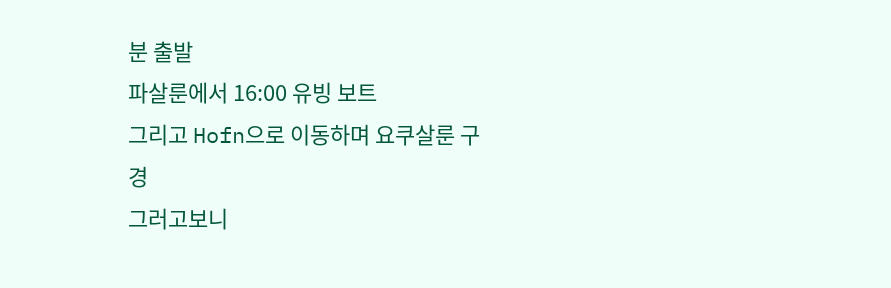분 출발
파살룬에서 16:00 유빙 보트
그리고 Hofn으로 이동하며 요쿠살룬 구경
그러고보니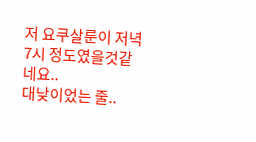저 요쿠살룬이 저녁 7시 정도였을것같네요..
대낮이었는 줄..